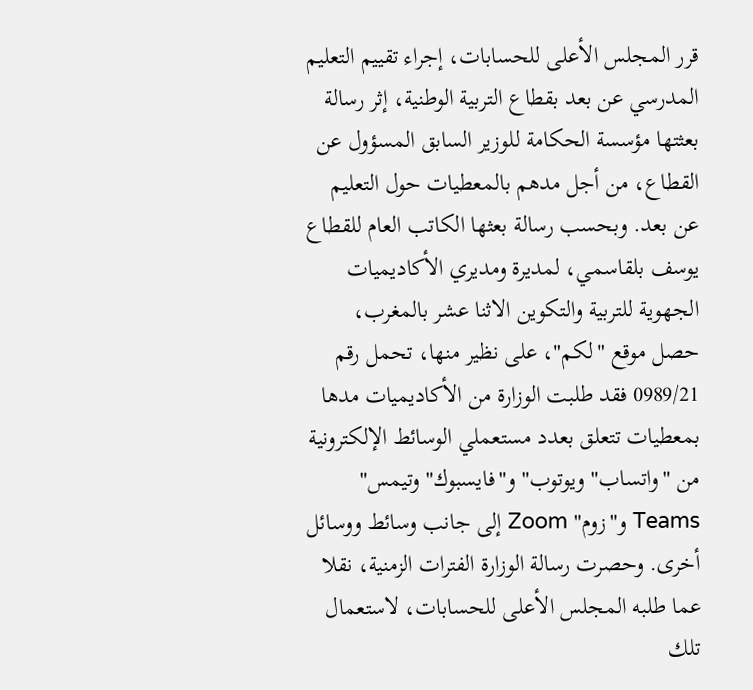قرر المجلس الأعلى للحسابات، إجراء تقييم التعليم المدرسي عن بعد بقطاع التربية الوطنية، إثر رسالة بعثتها مؤسسة الحكامة للوزير السابق المسؤول عن القطاع، من أجل مدهم بالمعطيات حول التعليم عن بعد. وبحسب رسالة بعثها الكاتب العام للقطاع يوسف بلقاسمي، لمديرة ومديري الأكاديميات الجهوية للتربية والتكوين الاثنا عشر بالمغرب، حصل موقع "لكم"، على نظير منها، تحمل رقم 0989/21 فقد طلبت الوزارة من الأكاديميات مدها بمعطيات تتعلق بعدد مستعملي الوسائط الإلكترونية من "واتساب" ويوتوب" و"فايسبوك" وتيمس" Teams و"زوم" Zoom إلى جانب وسائط ووسائل أخرى. وحصرت رسالة الوزارة الفترات الزمنية، نقلا عما طلبه المجلس الأعلى للحسابات، لاستعمال تلك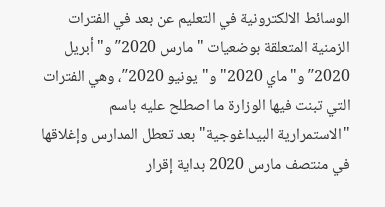الوسائط الالكترونية في التعليم عن بعد في الفترات الزمنية المتعلقة بوضعيات "مارس 2020″ و"أبريل 2020″ و"ماي 2020" و"يونيو 2020″، وهي الفترات التي تبنت فيها الوزارة ما اصطلح عليه باسم "الاستمرارية البيداغوجية" بعد تعطل المدارس وإغلاقها في منتصف مارس 2020 بداية إقرار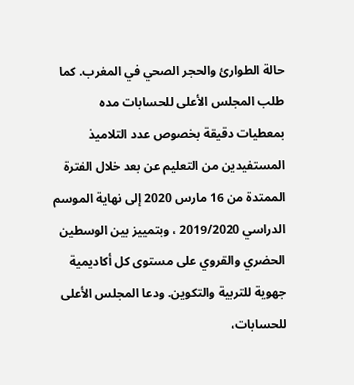حالة الطوارئ والحجر الصحي في المغرب. كما طلب المجلس الأعلى للحسابات مده بمعطيات دقيقة بخصوص عدد التلاميذ المستفيدين من التعليم عن بعد خلال الفترة الممتدة من 16 مارس 2020 إلى نهاية الموسم الدراسي 2019/2020 ، وبتمييز بين الوسطين الحضري والقروي على مستوى كل أكاديمية جهوية للتربية والتكوين. ودعا المجلس الأعلى للحسابات،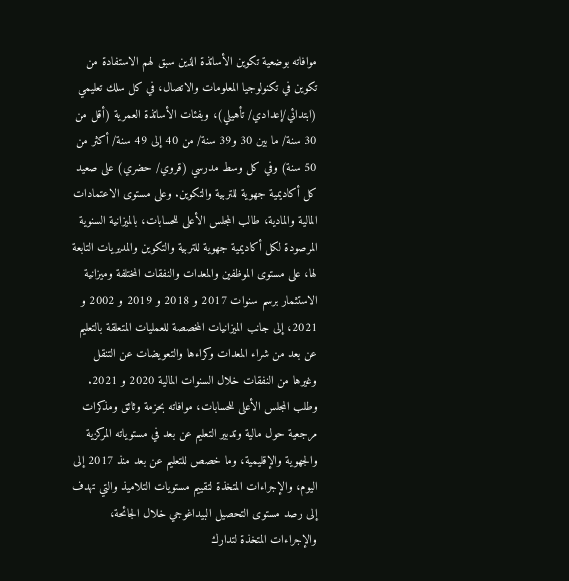موافاته بوضعية تكوين الأساتذة الذين سبق لهم الاستفادة من تكوين في تكنولوجيا المعلومات والاتصال، في كل سلك تعليمي (ابتدائي/إعدادي/ تأهيلي)، وبفئات الأساتذة العمرية (أقل من 30 سنة/ ما بين 30 و39 سنة/ من 40 إلى 49 سنة/ أكثر من 50 سنة) وفي كل وسط مدرسي (قروي/ حضري) على صعيد كل أكاديمية جهوية للتربية والتكوين. وعلى مستوى الاعتمادات المالية والمادية، طالب المجلس الأعلى للحسابات، بالميزانية السنوية المرصودة لكل أكاديمية جهوية للتربية والتكوين والمديريات التابعة لها، على مستوى الموظفين والمعدات والنفقات المختلفة وميزانية الاستثمار برسم سنوات 2017 و 2018 و 2019 و 2002 و 2021، إلى جانب الميزانيات المخصصة للعمليات المتعلقة بالتعليم عن بعد من شراء المعدات وكراءها والتعويضات عن التنقل وغيرها من النفقات خلال السنوات المالية 2020 و 2021. وطلب المجلس الأعلى للحسابات، موافاته بحزمة وثائق ومذكرات مرجعية حول مالية وتدبير التعليم عن بعد في مستوياته المركزية والجهوية والإقليمية، وما خصص للتعليم عن بعد منذ 2017 إلى اليوم، والإجراءات المتخذة لتقييم مستويات التلاميذ والتي تهدف إلى رصد مستوى التحصيل البيداغوجي خلال الجائحة، والإجراءات المتخذة لتدارك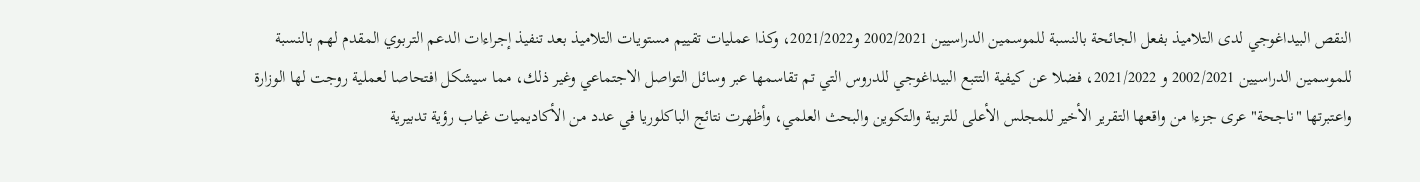النقص البيداغوجي لدى التلاميذ بفعل الجائحة بالنسبة للموسمين الدراسيين 2002/2021 و2021/2022، وكذا عمليات تقييم مستويات التلاميذ بعد تنفيذ إجراءات الدعم التربوي المقدم لهم بالنسبة للموسمين الدراسيين 2002/2021 و 2021/2022، فضلا عن كيفية التتبع البيداغوجي للدروس التي تم تقاسمها عبر وسائل التواصل الاجتماعي وغير ذلك، مما سيشكل افتحاصا لعملية روجت لها الوزارة واعتبرتها "ناجحة" عرى جزءا من واقعها التقرير الأخير للمجلس الأعلى للتربية والتكوين والبحث العلمي، وأظهرت نتائج الباكلوريا في عدد من الأكاديميات غياب رؤية تدبيرية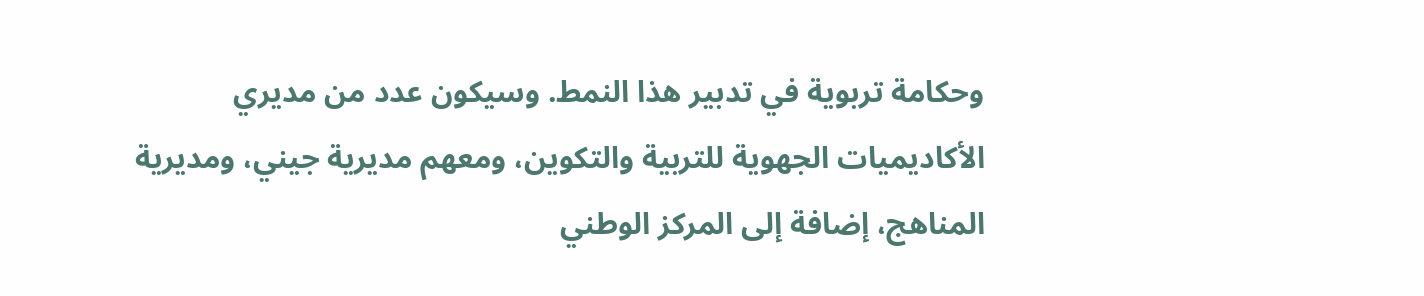وحكامة تربوية في تدبير هذا النمط. وسيكون عدد من مديري الأكاديميات الجهوية للتربية والتكوين، ومعهم مديرية جيني، ومديرية المناهج، إضافة إلى المركز الوطني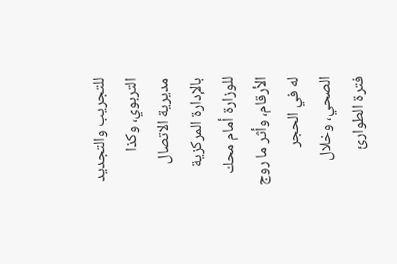للتجريب والتجديد التربوي، وكذا مديرية الاتصال بالإدارة المركزية للوزارة أمام محك الأرقام، وأثر ما روج له في الحجر الصحي، وخلال فترة الطوارئ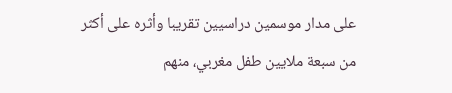على مدار موسمين دراسيين تقريبا وأثره على أكثر من سبعة ملايين طفل مغربي، منهم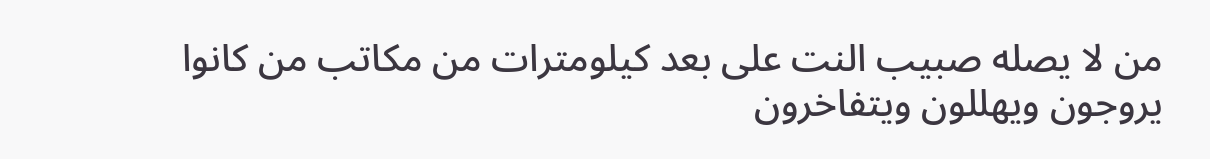من لا يصله صبيب النت على بعد كيلومترات من مكاتب من كانوا يروجون ويهللون ويتفاخرون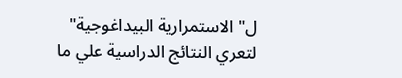ل"الاستمرارية البيداغوجية" لتعري النتائج الدراسية علي ما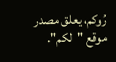رُوكم، يعلق مصدر موقع "لكم".